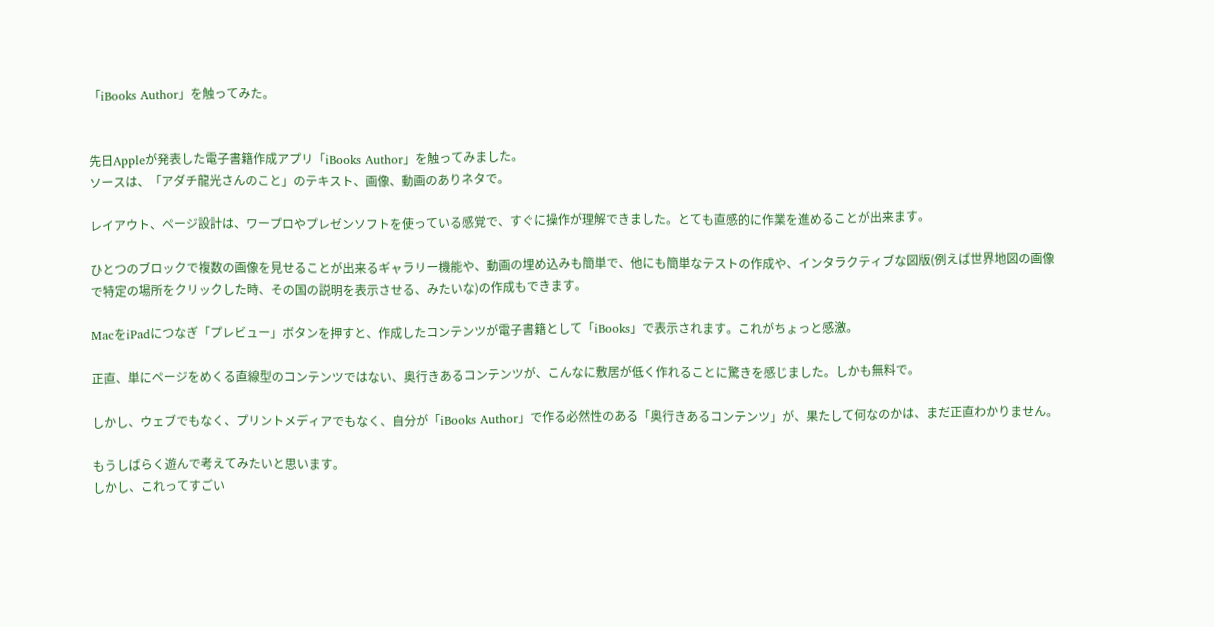「iBooks Author」を触ってみた。


先日Appleが発表した電子書籍作成アプリ「iBooks Author」を触ってみました。
ソースは、「アダチ龍光さんのこと」のテキスト、画像、動画のありネタで。

レイアウト、ページ設計は、ワープロやプレゼンソフトを使っている感覚で、すぐに操作が理解できました。とても直感的に作業を進めることが出来ます。

ひとつのブロックで複数の画像を見せることが出来るギャラリー機能や、動画の埋め込みも簡単で、他にも簡単なテストの作成や、インタラクティブな図版(例えば世界地図の画像で特定の場所をクリックした時、その国の説明を表示させる、みたいな)の作成もできます。

MacをiPadにつなぎ「プレビュー」ボタンを押すと、作成したコンテンツが電子書籍として「iBooks」で表示されます。これがちょっと感激。

正直、単にページをめくる直線型のコンテンツではない、奥行きあるコンテンツが、こんなに敷居が低く作れることに驚きを感じました。しかも無料で。

しかし、ウェブでもなく、プリントメディアでもなく、自分が「iBooks Author」で作る必然性のある「奥行きあるコンテンツ」が、果たして何なのかは、まだ正直わかりません。

もうしばらく遊んで考えてみたいと思います。
しかし、これってすごい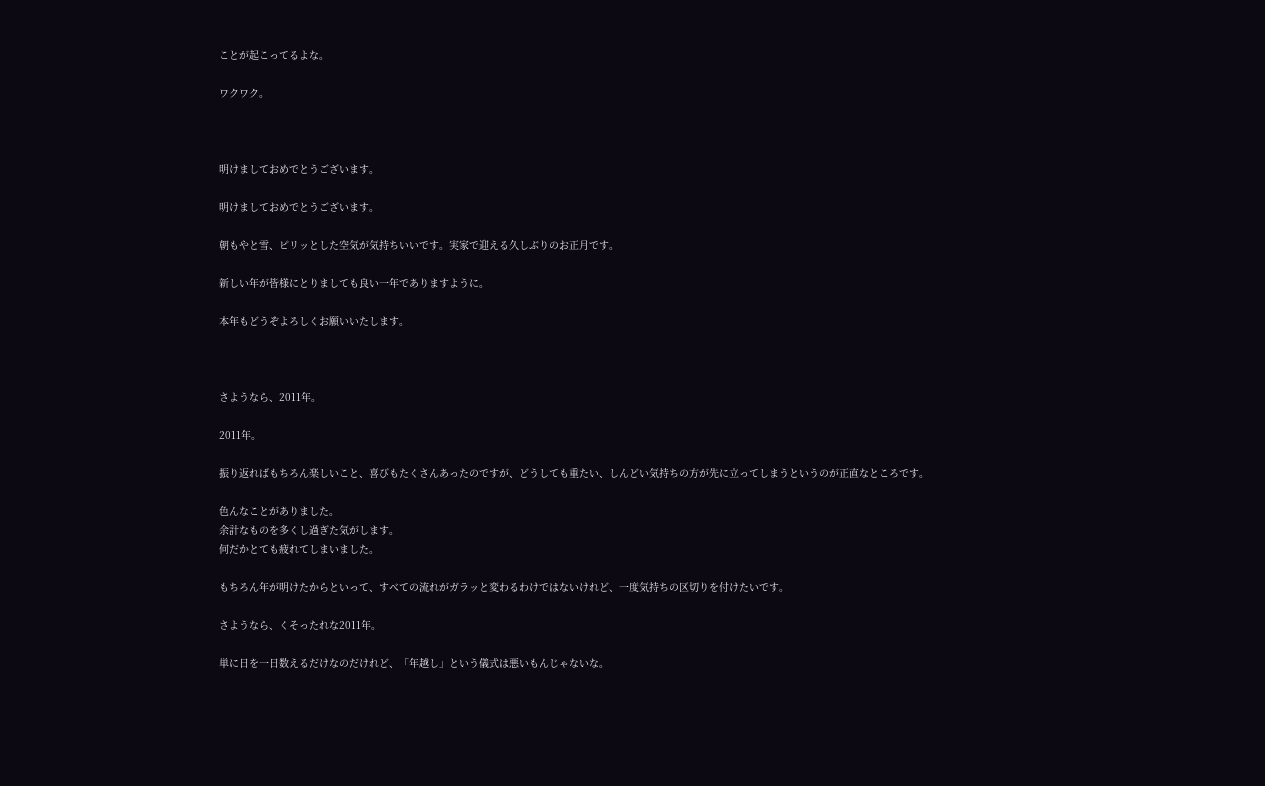ことが起こってるよな。

ワクワク。



明けましておめでとうございます。

明けましておめでとうございます。

朝もやと雪、ピリッとした空気が気持ちいいです。実家で迎える久しぶりのお正月です。

新しい年が皆様にとりましても良い一年でありますように。

本年もどうぞよろしくお願いいたします。



さようなら、2011年。

2011年。

振り返ればもちろん楽しいこと、喜びもたくさんあったのですが、どうしても重たい、しんどい気持ちの方が先に立ってしまうというのが正直なところです。

色んなことがありました。
余計なものを多くし過ぎた気がします。
何だかとても疲れてしまいました。

もちろん年が明けたからといって、すべての流れがガラッと変わるわけではないけれど、一度気持ちの区切りを付けたいです。

さようなら、くそったれな2011年。

単に日を一日数えるだけなのだけれど、「年越し」という儀式は悪いもんじゃないな。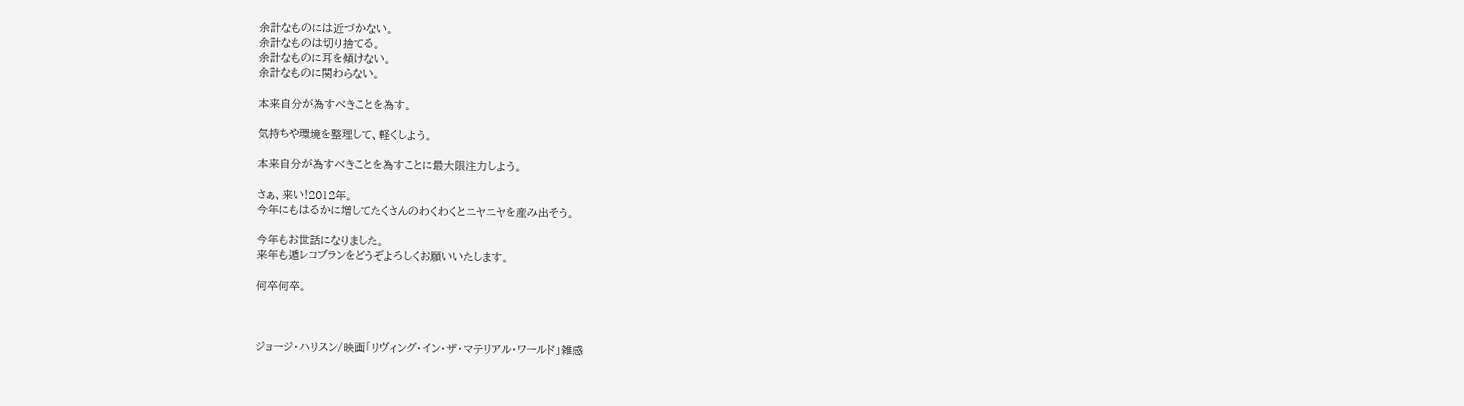余計なものには近づかない。
余計なものは切り捨てる。
余計なものに耳を傾けない。
余計なものに関わらない。

本来自分が為すべきことを為す。

気持ちや環境を整理して、軽くしよう。

本来自分が為すべきことを為すことに最大限注力しよう。

さぁ、来い!2012年。
今年にもはるかに増してたくさんのわくわくとニヤニヤを産み出そう。

今年もお世話になりました。
来年も遁レコブランをどうぞよろしくお願いいたします。

何卒何卒。



ジョージ・ハリスン/映画「リヴィング・イン・ザ・マテリアル・ワールド」雑感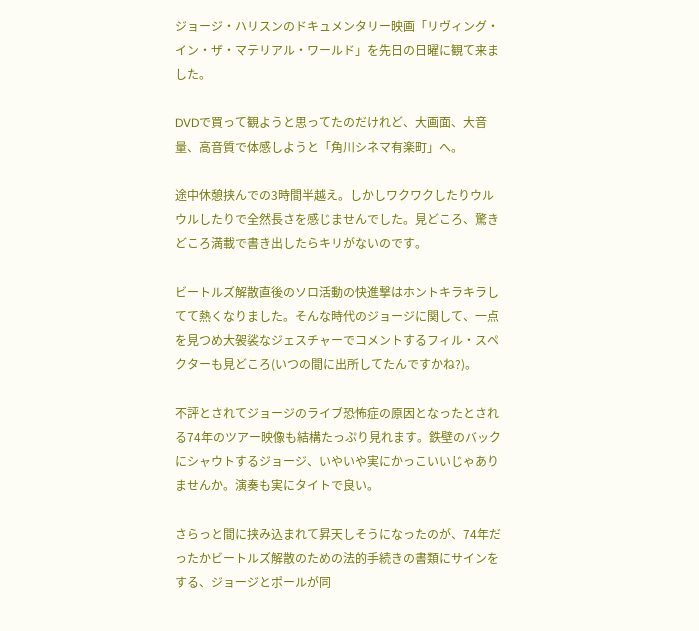ジョージ・ハリスンのドキュメンタリー映画「リヴィング・イン・ザ・マテリアル・ワールド」を先日の日曜に観て来ました。

DVDで買って観ようと思ってたのだけれど、大画面、大音量、高音質で体感しようと「角川シネマ有楽町」へ。

途中休憩挟んでの3時間半越え。しかしワクワクしたりウルウルしたりで全然長さを感じませんでした。見どころ、驚きどころ満載で書き出したらキリがないのです。

ビートルズ解散直後のソロ活動の快進撃はホントキラキラしてて熱くなりました。そんな時代のジョージに関して、一点を見つめ大袈裟なジェスチャーでコメントするフィル・スペクターも見どころ(いつの間に出所してたんですかね?)。

不評とされてジョージのライブ恐怖症の原因となったとされる74年のツアー映像も結構たっぷり見れます。鉄壁のバックにシャウトするジョージ、いやいや実にかっこいいじゃありませんか。演奏も実にタイトで良い。

さらっと間に挟み込まれて昇天しそうになったのが、74年だったかビートルズ解散のための法的手続きの書類にサインをする、ジョージとポールが同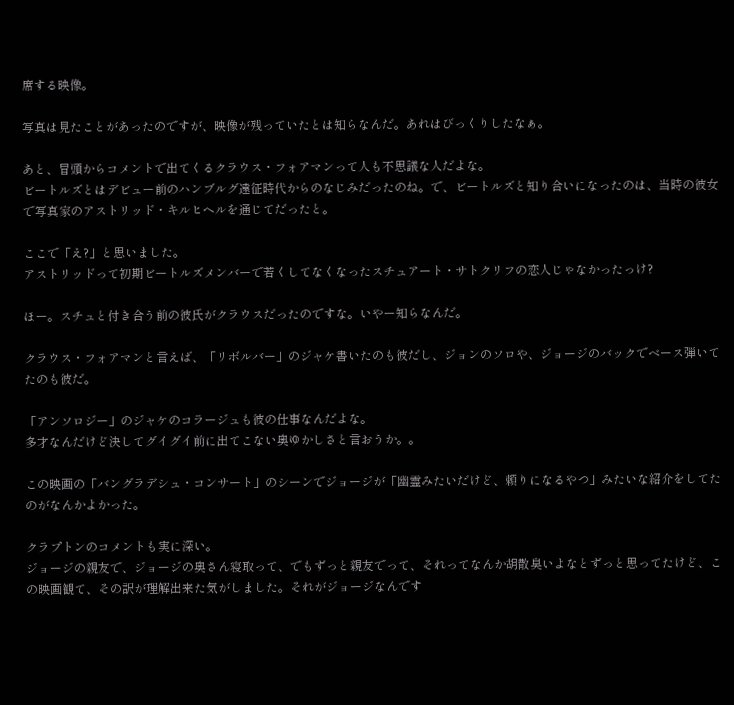席する映像。

写真は見たことがあったのですが、映像が残っていたとは知らなんだ。あれはびっくりしたなぁ。

あと、冒頭からコメントで出てくるクラウス・フォアマンって人も不思議な人だよな。
ビートルズとはデビュー前のハンブルグ遠征時代からのなじみだったのね。で、ビートルズと知り合いになったのは、当時の彼女で写真家のアストリッド・キルヒヘルを通じてだったと。

ここで「え?」と思いました。
アストリッドって初期ビートルズメンバーで若くしてなくなったスチュアート・サトクリフの恋人じゃなかったっけ?

ほー。スチュと付き合う前の彼氏がクラウスだったのですな。いやー知らなんだ。

クラウス・フォアマンと言えば、「リボルバー」のジャケ書いたのも彼だし、ジョンのソロや、ジョージのバックでベース弾いてたのも彼だ。

「アンソロジー」のジャケのコラージュも彼の仕事なんだよな。
多才なんだけど決してグイグイ前に出てこない奥ゆかしさと言おうか。。

この映画の「バングラデシュ・コンサート」のシーンでジョージが「幽霊みたいだけど、頼りになるやつ」みたいな紹介をしてたのがなんかよかった。

クラプトンのコメントも実に深い。
ジョージの親友で、ジョージの奥さん寝取って、でもずっと親友でって、それってなんか胡散臭いよなとずっと思ってたけど、この映画観て、その訳が理解出来た気がしました。それがジョージなんです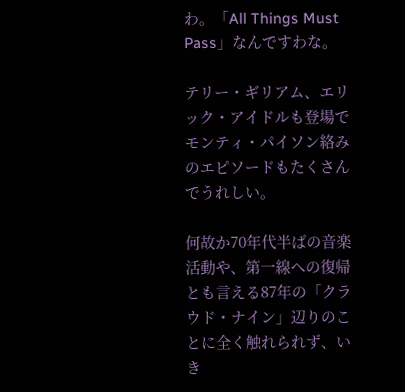わ。「All Things Must Pass」なんですわな。

テリー・ギリアム、エリック・アイドルも登場でモンティ・パイソン絡みのエピソードもたくさんでうれしい。

何故か70年代半ばの音楽活動や、第一線への復帰とも言える87年の「クラウド・ナイン」辺りのことに全く触れられず、いき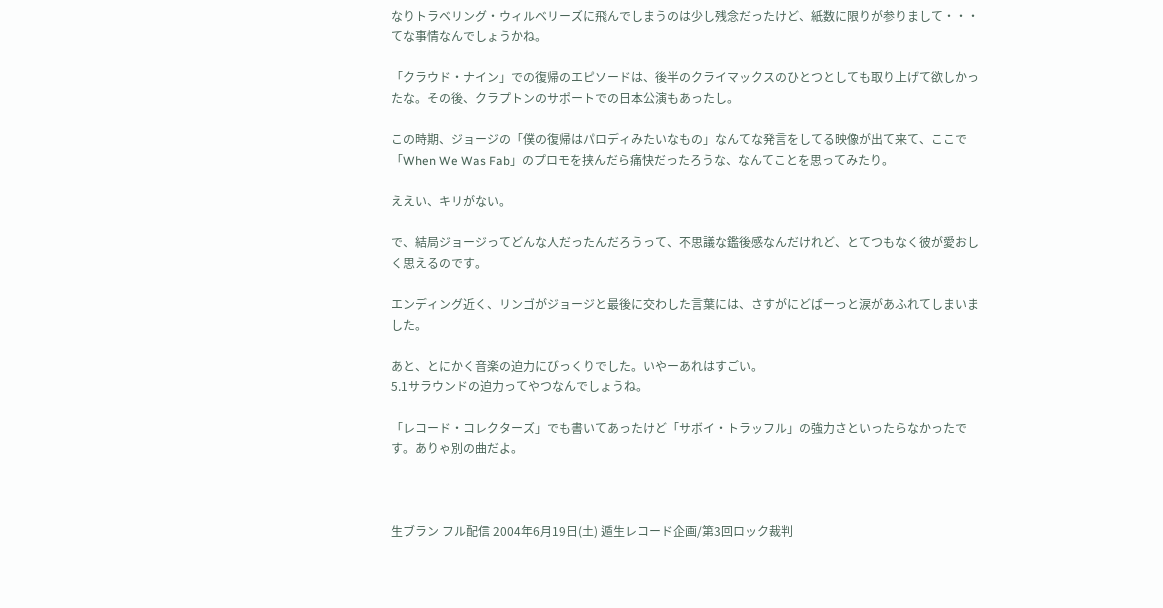なりトラベリング・ウィルベリーズに飛んでしまうのは少し残念だったけど、紙数に限りが参りまして・・・てな事情なんでしょうかね。

「クラウド・ナイン」での復帰のエピソードは、後半のクライマックスのひとつとしても取り上げて欲しかったな。その後、クラプトンのサポートでの日本公演もあったし。

この時期、ジョージの「僕の復帰はパロディみたいなもの」なんてな発言をしてる映像が出て来て、ここで「When We Was Fab」のプロモを挟んだら痛快だったろうな、なんてことを思ってみたり。

ええい、キリがない。

で、結局ジョージってどんな人だったんだろうって、不思議な鑑後感なんだけれど、とてつもなく彼が愛おしく思えるのです。

エンディング近く、リンゴがジョージと最後に交わした言葉には、さすがにどばーっと涙があふれてしまいました。

あと、とにかく音楽の迫力にびっくりでした。いやーあれはすごい。
5.1サラウンドの迫力ってやつなんでしょうね。

「レコード・コレクターズ」でも書いてあったけど「サボイ・トラッフル」の強力さといったらなかったです。ありゃ別の曲だよ。



生ブラン フル配信 2004年6月19日(土) 遁生レコード企画/第3回ロック裁判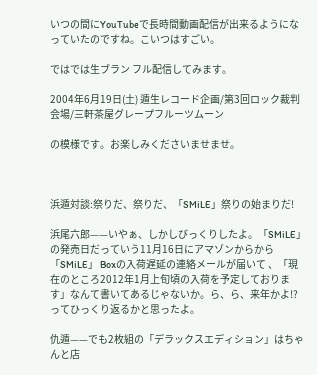いつの間にYouTubeで長時間動画配信が出来るようになっていたのですね。こいつはすごい。

ではでは生ブラン フル配信してみます。

2004年6月19日(土) 遁生レコード企画/第3回ロック裁判
会場/三軒茶屋グレープフルーツムーン

の模様です。お楽しみくださいませませ。



浜遁対談:祭りだ、祭りだ、「SMiLE」祭りの始まりだ!

浜尾六郎——いやぁ、しかしびっくりしたよ。「SMiLE」の発売日だっていう11月16日にアマゾンからから「SMiLE」 Boxの入荷遅延の連絡メールが届いて 、「現在のところ2012年1月上旬頃の入荷を予定しております」なんて書いてあるじゃないか。ら、ら、来年かよ!?ってひっくり返るかと思ったよ。

仇遁——でも2枚組の「デラックスエディション」はちゃんと店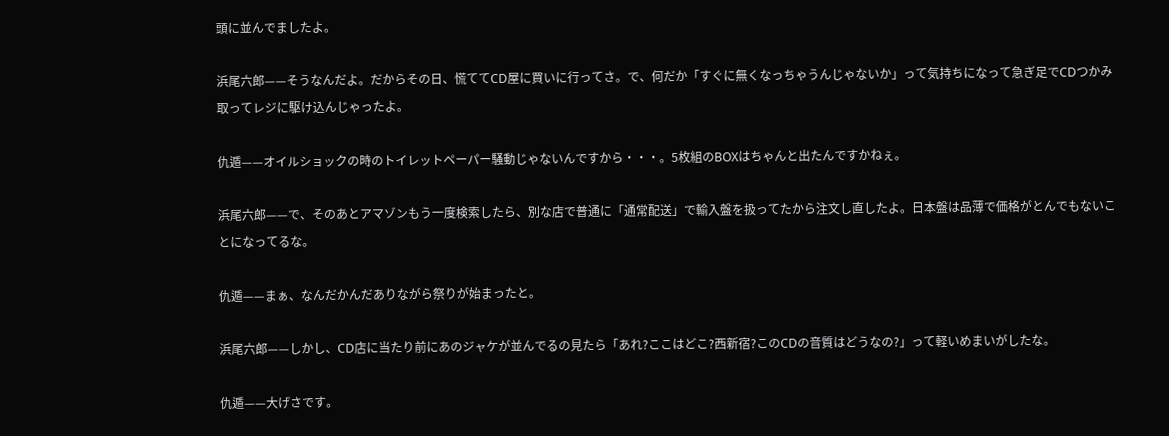頭に並んでましたよ。

浜尾六郎——そうなんだよ。だからその日、慌ててCD屋に買いに行ってさ。で、何だか「すぐに無くなっちゃうんじゃないか」って気持ちになって急ぎ足でCDつかみ取ってレジに駆け込んじゃったよ。

仇遁——オイルショックの時のトイレットペーパー騒動じゃないんですから・・・。5枚組のBOXはちゃんと出たんですかねぇ。

浜尾六郎——で、そのあとアマゾンもう一度検索したら、別な店で普通に「通常配送」で輸入盤を扱ってたから注文し直したよ。日本盤は品薄で価格がとんでもないことになってるな。

仇遁——まぁ、なんだかんだありながら祭りが始まったと。

浜尾六郎——しかし、CD店に当たり前にあのジャケが並んでるの見たら「あれ?ここはどこ?西新宿?このCDの音質はどうなの?」って軽いめまいがしたな。

仇遁——大げさです。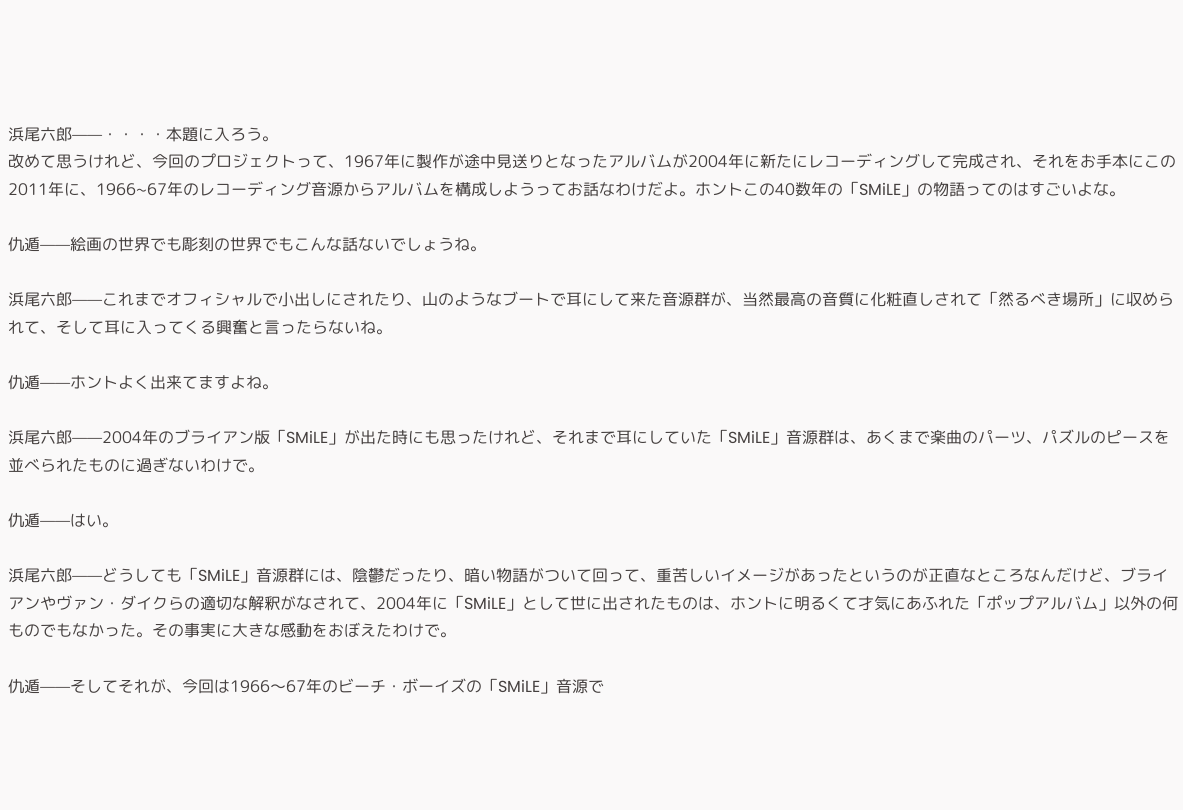浜尾六郎——・・・・本題に入ろう。
改めて思うけれど、今回のプロジェクトって、1967年に製作が途中見送りとなったアルバムが2004年に新たにレコーディングして完成され、それをお手本にこの2011年に、1966~67年のレコーディング音源からアルバムを構成しようってお話なわけだよ。ホントこの40数年の「SMiLE」の物語ってのはすごいよな。

仇遁——絵画の世界でも彫刻の世界でもこんな話ないでしょうね。

浜尾六郎——これまでオフィシャルで小出しにされたり、山のようなブートで耳にして来た音源群が、当然最高の音質に化粧直しされて「然るべき場所」に収められて、そして耳に入ってくる興奮と言ったらないね。

仇遁——ホントよく出来てますよね。

浜尾六郎——2004年のブライアン版「SMiLE」が出た時にも思ったけれど、それまで耳にしていた「SMiLE」音源群は、あくまで楽曲のパーツ、パズルのピースを並べられたものに過ぎないわけで。

仇遁——はい。

浜尾六郎——どうしても「SMiLE」音源群には、陰鬱だったり、暗い物語がついて回って、重苦しいイメージがあったというのが正直なところなんだけど、ブライアンやヴァン・ダイクらの適切な解釈がなされて、2004年に「SMiLE」として世に出されたものは、ホントに明るくて才気にあふれた「ポップアルバム」以外の何ものでもなかった。その事実に大きな感動をおぼえたわけで。

仇遁——そしてそれが、今回は1966〜67年のビーチ・ボーイズの「SMiLE」音源で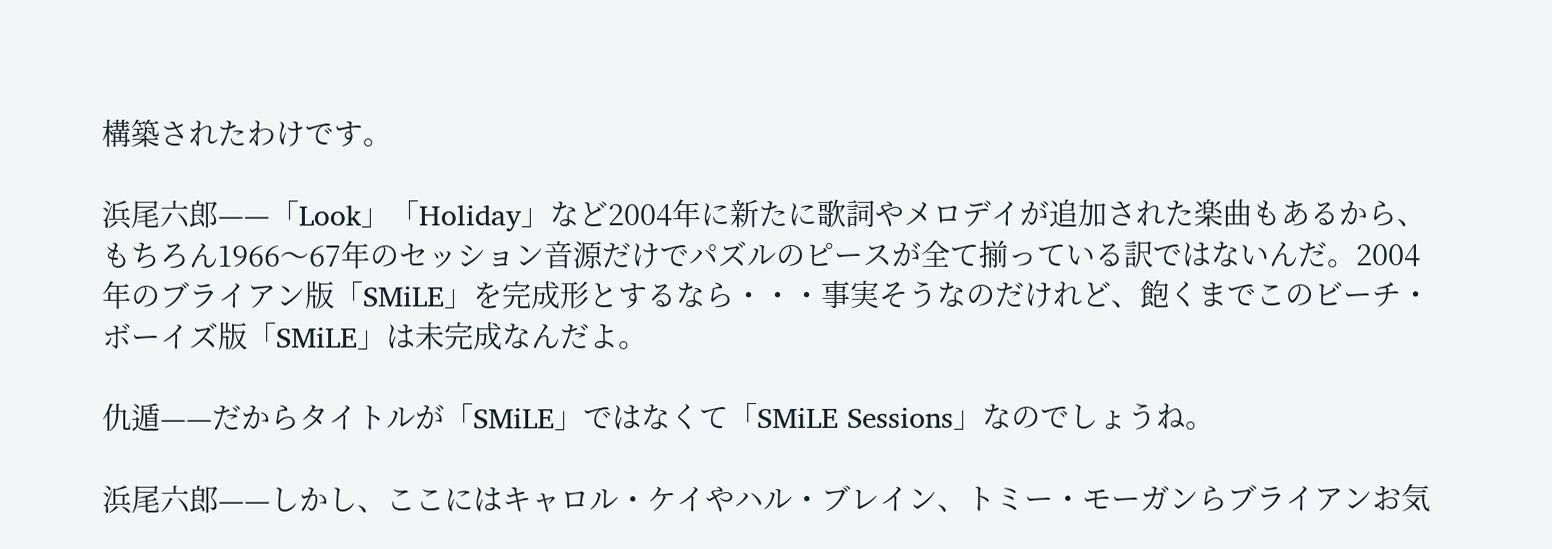構築されたわけです。

浜尾六郎——「Look」「Holiday」など2004年に新たに歌詞やメロデイが追加された楽曲もあるから、もちろん1966〜67年のセッション音源だけでパズルのピースが全て揃っている訳ではないんだ。2004年のブライアン版「SMiLE」を完成形とするなら・・・事実そうなのだけれど、飽くまでこのビーチ・ボーイズ版「SMiLE」は未完成なんだよ。

仇遁——だからタイトルが「SMiLE」ではなくて「SMiLE Sessions」なのでしょうね。

浜尾六郎——しかし、ここにはキャロル・ケイやハル・ブレイン、トミー・モーガンらブライアンお気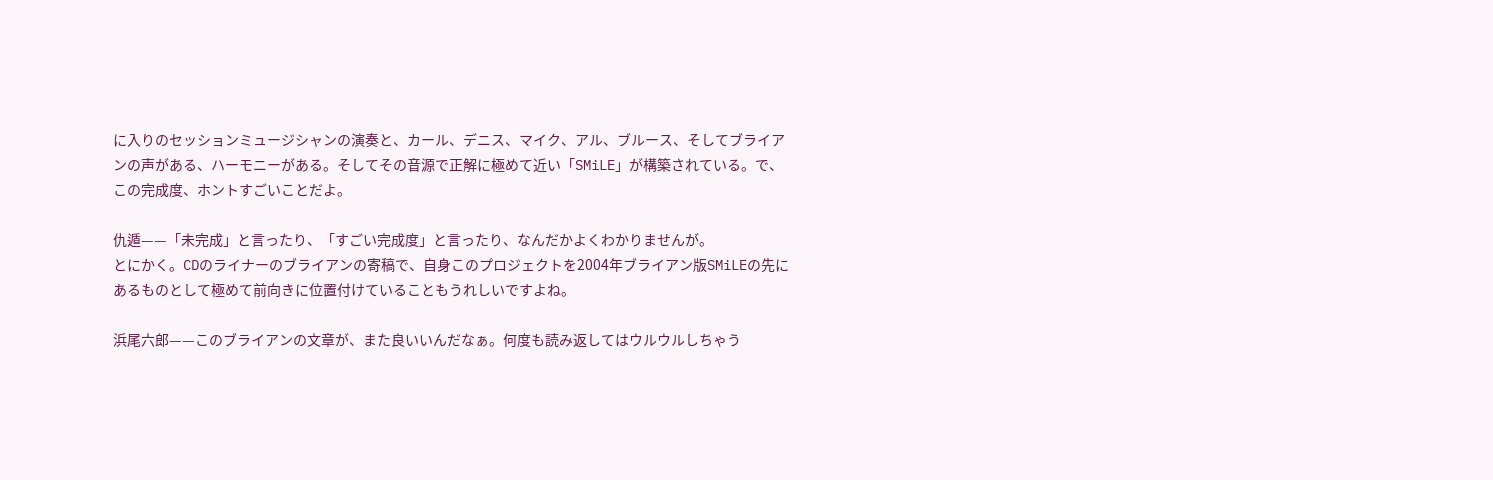に入りのセッションミュージシャンの演奏と、カール、デニス、マイク、アル、ブルース、そしてブライアンの声がある、ハーモニーがある。そしてその音源で正解に極めて近い「SMiLE」が構築されている。で、この完成度、ホントすごいことだよ。

仇遁——「未完成」と言ったり、「すごい完成度」と言ったり、なんだかよくわかりませんが。
とにかく。CDのライナーのブライアンの寄稿で、自身このプロジェクトを2004年ブライアン版SMiLEの先にあるものとして極めて前向きに位置付けていることもうれしいですよね。

浜尾六郎——このブライアンの文章が、また良いいんだなぁ。何度も読み返してはウルウルしちゃう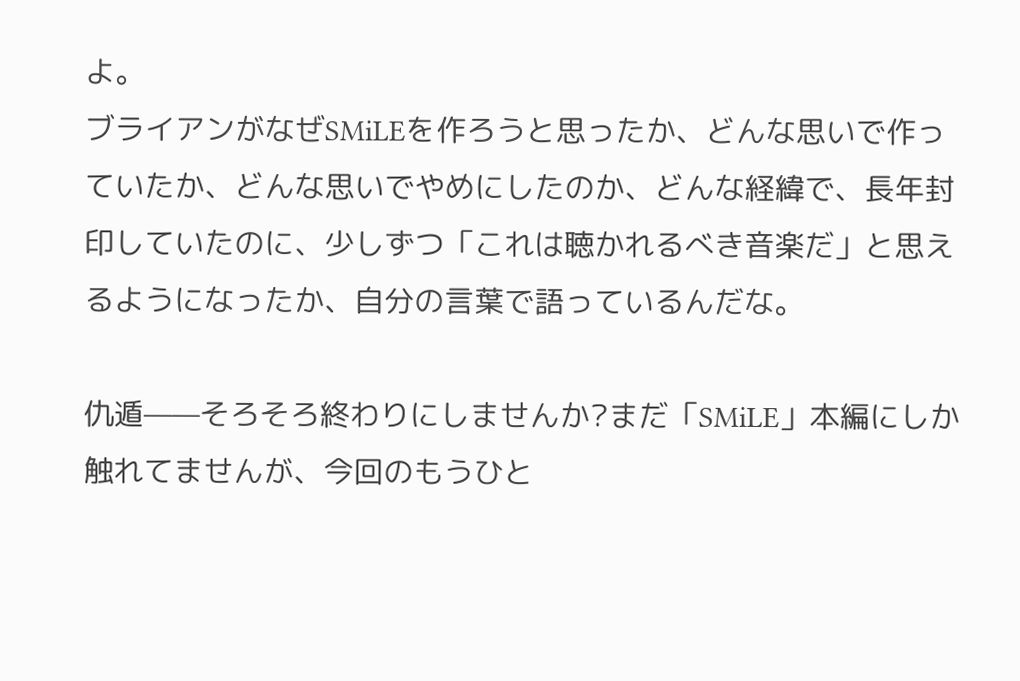よ。
ブライアンがなぜSMiLEを作ろうと思ったか、どんな思いで作っていたか、どんな思いでやめにしたのか、どんな経緯で、長年封印していたのに、少しずつ「これは聴かれるべき音楽だ」と思えるようになったか、自分の言葉で語っているんだな。

仇遁——そろそろ終わりにしませんか?まだ「SMiLE」本編にしか触れてませんが、今回のもうひと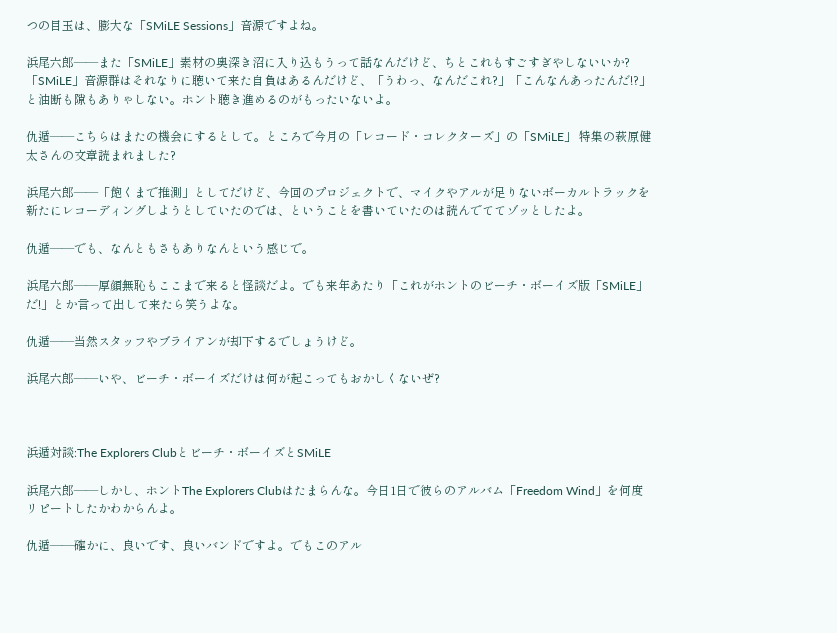つの目玉は、膨大な「SMiLE Sessions」音源ですよね。

浜尾六郎——また「SMiLE」素材の奥深き沼に入り込もうって話なんだけど、ちとこれもすごすぎやしないいか?「SMiLE」音源群はそれなりに聴いて来た自負はあるんだけど、「うわっ、なんだこれ?」「こんなんあったんだ!?」と油断も隙もありゃしない。ホント聴き進めるのがもったいないよ。

仇遁——こちらはまたの機会にするとして。ところで今月の「レコード・コレクターズ」の「SMiLE」 特集の萩原健太さんの文章読まれました?

浜尾六郎——「飽くまで推測」としてだけど、今回のプロジェクトで、マイクやアルが足りないボーカルトラックを新たにレコーディングしようとしていたのでは、ということを書いていたのは読んでててゾッとしたよ。

仇遁——でも、なんともさもありなんという感じで。

浜尾六郎——厚顔無恥もここまで来ると怪談だよ。でも来年あたり「これがホントのビーチ・ボーイズ版「SMiLE」だ!」とか言って出して来たら笑うよな。

仇遁——当然スタッフやブライアンが却下するでしょうけど。

浜尾六郎——いや、ビーチ・ボーイズだけは何が起こってもおかしくないぜ?



浜遁対談:The Explorers Clubとビーチ・ボーイズとSMiLE

浜尾六郎——しかし、ホントThe Explorers Clubはたまらんな。今日1日で彼らのアルバム「Freedom Wind」を何度リピートしたかわからんよ。

仇遁——確かに、良いです、良いバンドですよ。でもこのアル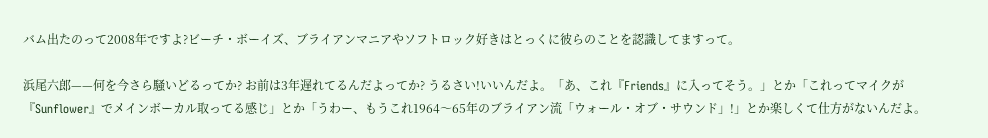バム出たのって2008年ですよ?ビーチ・ボーイズ、ブライアンマニアやソフトロック好きはとっくに彼らのことを認識してますって。

浜尾六郎——何を今さら騒いどるってか? お前は3年遅れてるんだよってか? うるさい!いいんだよ。「あ、これ『Friends』に入ってそう。」とか「これってマイクが『Sunflower』でメインボーカル取ってる感じ」とか「うわー、もうこれ1964〜65年のブライアン流「ウォール・オブ・サウンド」!」とか楽しくて仕方がないんだよ。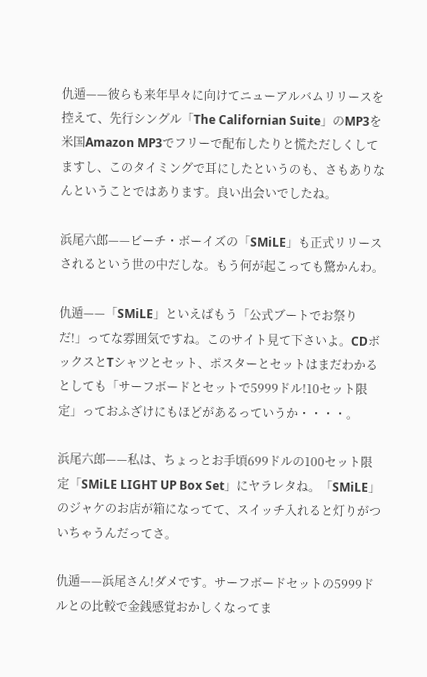仇遁——彼らも来年早々に向けてニューアルバムリリースを控えて、先行シングル「The Californian Suite」のMP3を米国Amazon MP3でフリーで配布したりと慌ただしくしてますし、このタイミングで耳にしたというのも、さもありなんということではあります。良い出会いでしたね。

浜尾六郎——ビーチ・ボーイズの「SMiLE」も正式リリースされるという世の中だしな。もう何が起こっても驚かんわ。

仇遁——「SMiLE」といえばもう「公式ブートでお祭りだ!」ってな雰囲気ですね。このサイト見て下さいよ。CDボックスとTシャツとセット、ポスターとセットはまだわかるとしても「サーフボードとセットで5999ドル!10セット限定」っておふざけにもほどがあるっていうか・・・・。

浜尾六郎——私は、ちょっとお手頃699ドルの100セット限定「SMiLE LIGHT UP Box Set」にヤラレタね。「SMiLE」のジャケのお店が箱になってて、スイッチ入れると灯りがついちゃうんだってさ。

仇遁——浜尾さん!ダメです。サーフボードセットの5999ドルとの比較で金銭感覚おかしくなってま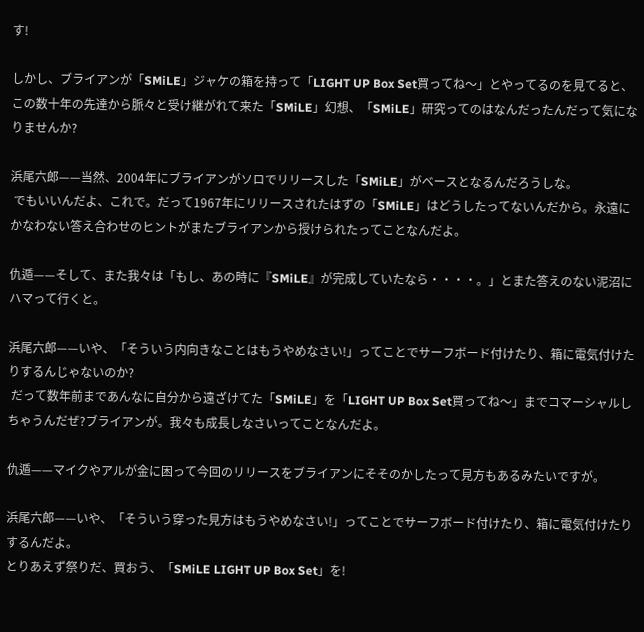す!

しかし、ブライアンが「SMiLE」ジャケの箱を持って「LIGHT UP Box Set買ってね〜」とやってるのを見てると、この数十年の先達から脈々と受け継がれて来た「SMiLE」幻想、「SMiLE」研究ってのはなんだったんだって気になりませんか?

浜尾六郎——当然、2004年にブライアンがソロでリリースした「SMiLE」がベースとなるんだろうしな。
 でもいいんだよ、これで。だって1967年にリリースされたはずの「SMiLE」はどうしたってないんだから。永遠にかなわない答え合わせのヒントがまたブライアンから授けられたってことなんだよ。

仇遁——そして、また我々は「もし、あの時に『SMiLE』が完成していたなら・・・・。」とまた答えのない泥沼にハマって行くと。

浜尾六郎——いや、「そういう内向きなことはもうやめなさい!」ってことでサーフボード付けたり、箱に電気付けたりするんじゃないのか?
 だって数年前まであんなに自分から遠ざけてた「SMiLE」を「LIGHT UP Box Set買ってね〜」までコマーシャルしちゃうんだぜ?ブライアンが。我々も成長しなさいってことなんだよ。

仇遁——マイクやアルが金に困って今回のリリースをブライアンにそそのかしたって見方もあるみたいですが。

浜尾六郎——いや、「そういう穿った見方はもうやめなさい!」ってことでサーフボード付けたり、箱に電気付けたりするんだよ。
とりあえず祭りだ、買おう、「SMiLE LIGHT UP Box Set」を!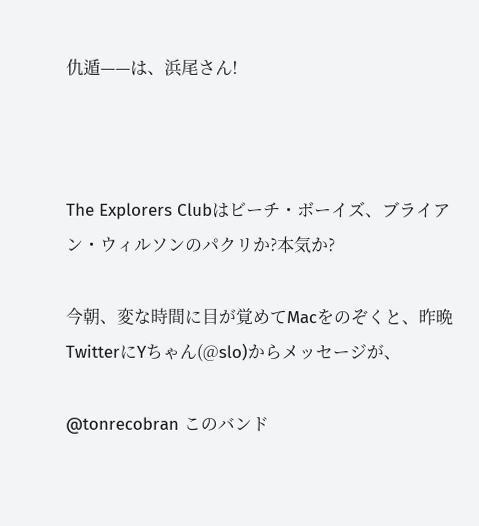仇遁——は、浜尾さん!



The Explorers Clubはビーチ・ボーイズ、ブライアン・ウィルソンのパクリか?本気か?

今朝、変な時間に目が覚めてMacをのぞくと、昨晩TwitterにYちゃん(@slo)からメッセージが、

@tonrecobran このバンド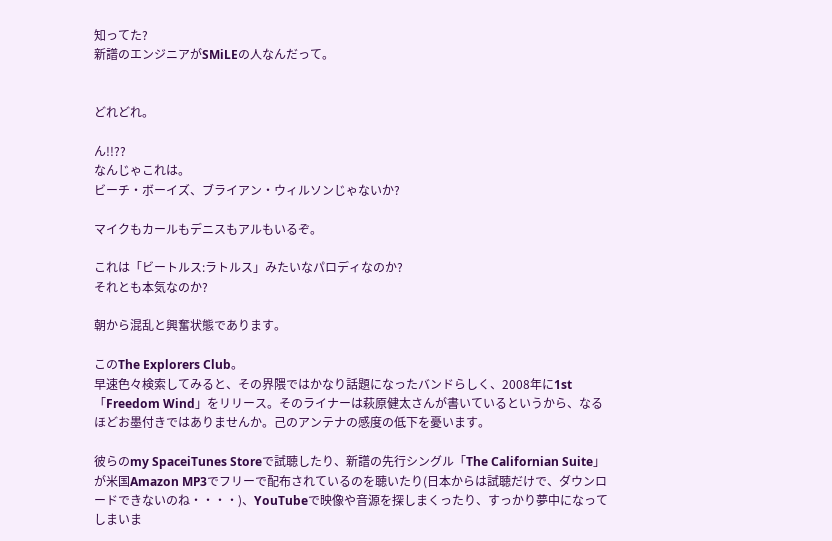知ってた?
新譜のエンジニアがSMiLEの人なんだって。


どれどれ。

ん!!??
なんじゃこれは。
ビーチ・ボーイズ、ブライアン・ウィルソンじゃないか?

マイクもカールもデニスもアルもいるぞ。

これは「ビートルス:ラトルス」みたいなパロディなのか?
それとも本気なのか?

朝から混乱と興奮状態であります。

このThe Explorers Club。
早速色々検索してみると、その界隈ではかなり話題になったバンドらしく、2008年に1st「Freedom Wind」をリリース。そのライナーは萩原健太さんが書いているというから、なるほどお墨付きではありませんか。己のアンテナの感度の低下を憂います。

彼らのmy SpaceiTunes Storeで試聴したり、新譜の先行シングル「The Californian Suite」が米国Amazon MP3でフリーで配布されているのを聴いたり(日本からは試聴だけで、ダウンロードできないのね・・・・)、YouTubeで映像や音源を探しまくったり、すっかり夢中になってしまいま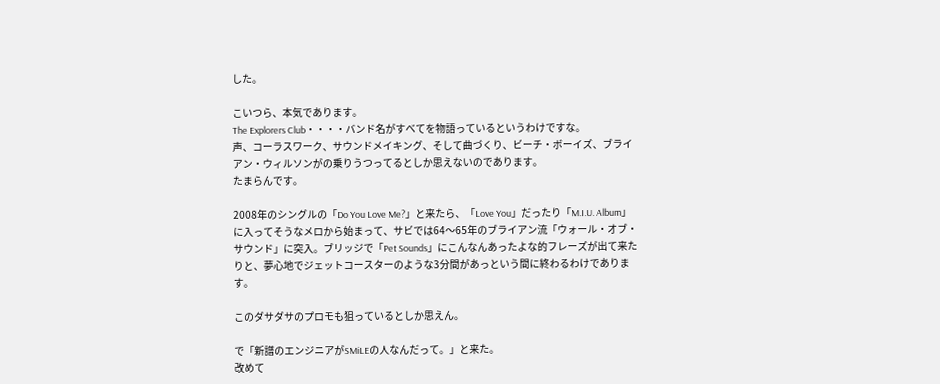した。

こいつら、本気であります。
The Explorers Club・・・・バンド名がすべてを物語っているというわけですな。
声、コーラスワーク、サウンドメイキング、そして曲づくり、ビーチ・ボーイズ、ブライアン・ウィルソンがの乗りうつってるとしか思えないのであります。
たまらんです。

2008年のシングルの「Do You Love Me?」と来たら、「Love You」だったり「M.I.U. Album」に入ってそうなメロから始まって、サビでは64〜65年のブライアン流「ウォール・オブ・サウンド」に突入。ブリッジで「Pet Sounds」にこんなんあったよな的フレーズが出て来たりと、夢心地でジェットコースターのような3分間があっという間に終わるわけであります。

このダサダサのプロモも狙っているとしか思えん。

で「新譜のエンジニアがSMiLEの人なんだって。」と来た。
改めて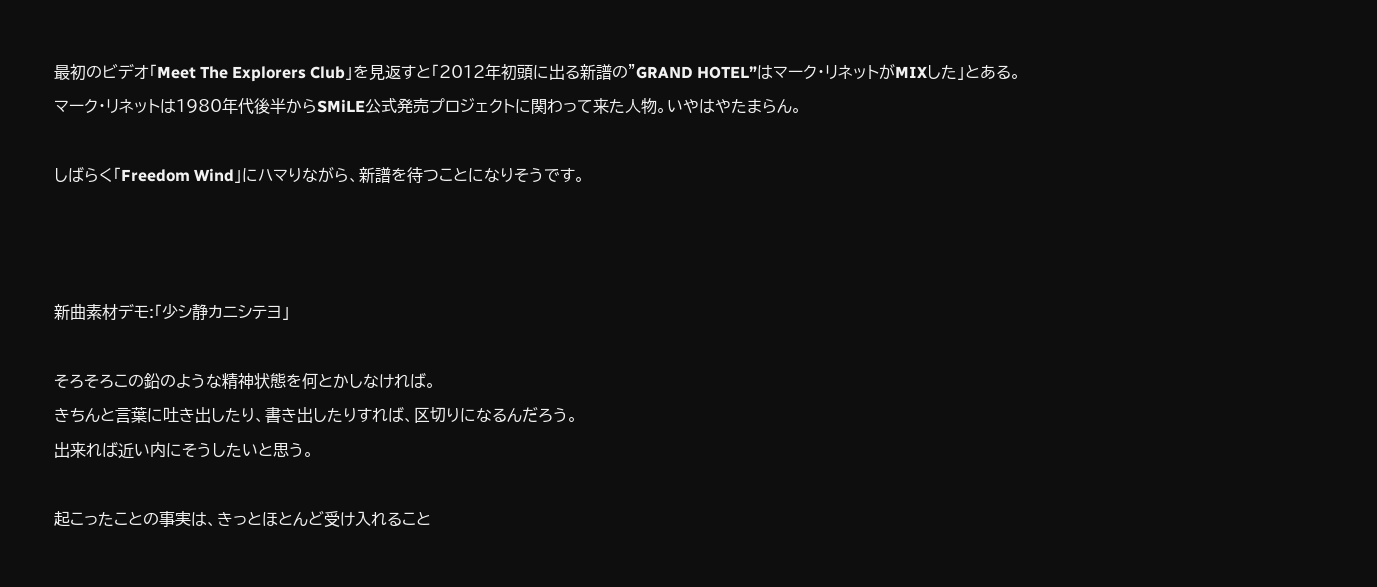最初のビデオ「Meet The Explorers Club」を見返すと「2012年初頭に出る新譜の”GRAND HOTEL”はマーク・リネットがMIXした」とある。
マーク・リネットは1980年代後半からSMiLE公式発売プロジェクトに関わって来た人物。いやはやたまらん。

しばらく「Freedom Wind」にハマりながら、新譜を待つことになりそうです。



新曲素材デモ:「少シ静カニシテヨ」

そろそろこの鉛のような精神状態を何とかしなければ。
きちんと言葉に吐き出したり、書き出したりすれば、区切りになるんだろう。
出来れば近い内にそうしたいと思う。

起こったことの事実は、きっとほとんど受け入れること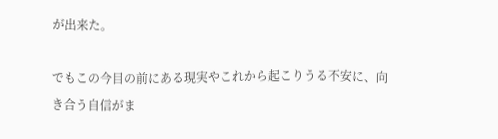が出来た。

でもこの今目の前にある現実やこれから起こりうる不安に、向き合う自信がま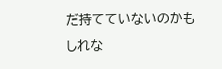だ持てていないのかもしれな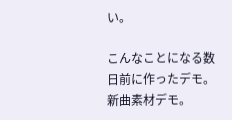い。

こんなことになる数日前に作ったデモ。
新曲素材デモ。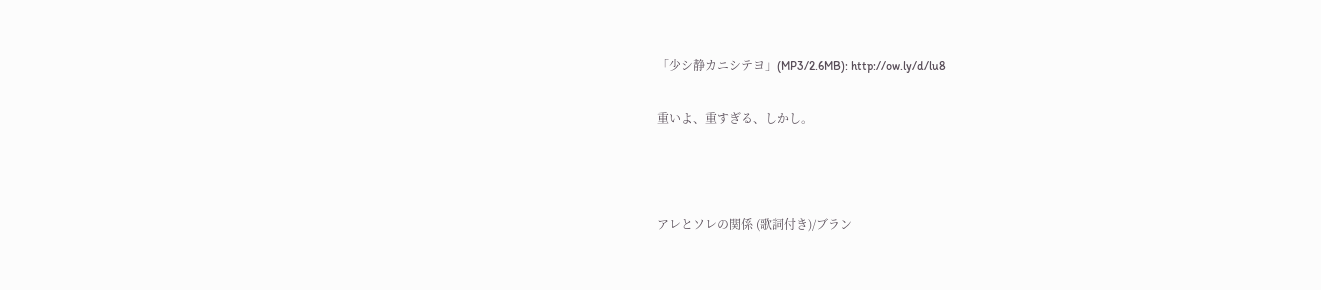「少シ静カニシテヨ」(MP3/2.6MB): http://ow.ly/d/lu8

重いよ、重すぎる、しかし。



アレとソレの関係 (歌詞付き)/ブラン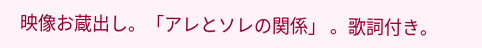映像お蔵出し。「アレとソレの関係」 。歌詞付き。